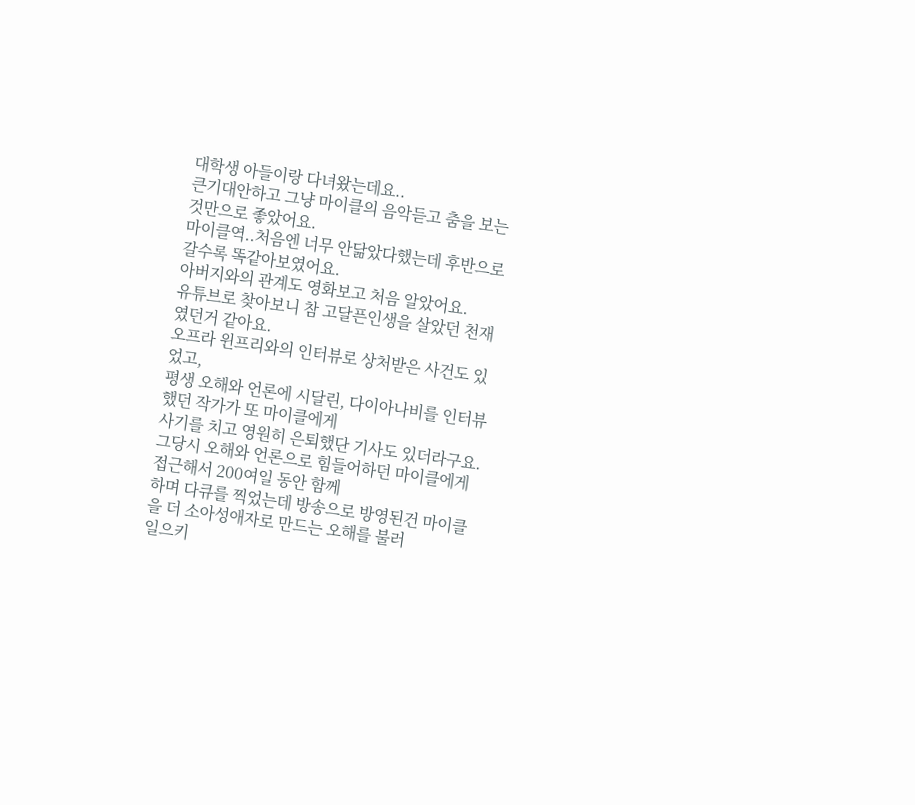대학생 아들이랑 다녀왔는데요..
큰기대안하고 그냥 마이클의 음악듣고 춤을 보는것만으로 좋았어요.
마이클역..처음엔 너무 안닮았다했는데 후반으로 갈수록 똑같아보였어요.
아버지와의 관계도 영화보고 처음 알았어요.
유튜브로 찾아보니 참 고달픈인생을 살았던 천재였던거 같아요.
오프라 윈프리와의 인터뷰로 상처받은 사건도 있었고,
평생 오해와 언론에 시달린, 다이아나비를 인터뷰했던 작가가 또 마이클에게
사기를 치고 영원히 은퇴했단 기사도 있더라구요.
그당시 오해와 언론으로 힘들어하던 마이클에게 접근해서 200여일 동안 함께
하며 다큐를 찍었는데 방송으로 방영된건 마이클을 더 소아성애자로 만드는 오해를 불러
일으키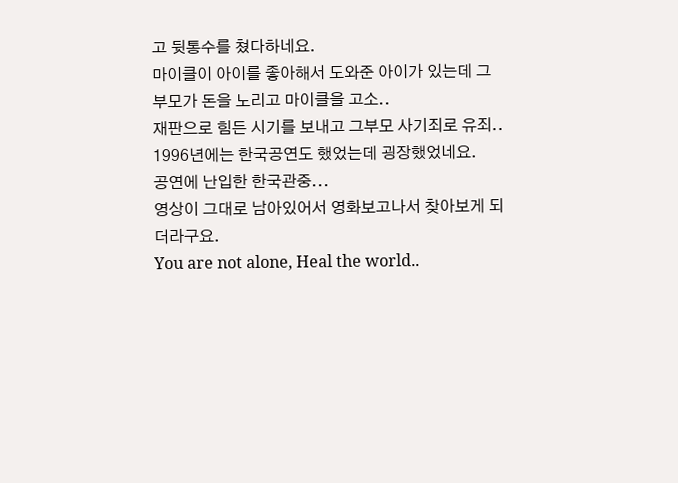고 뒷통수를 쳤다하네요.
마이클이 아이를 좋아해서 도와준 아이가 있는데 그부모가 돈을 노리고 마이클을 고소..
재판으로 힘든 시기를 보내고 그부모 사기죄로 유죄..
1996년에는 한국공연도 했었는데 굉장했었네요.
공연에 난입한 한국관중...
영상이 그대로 남아있어서 영화보고나서 찾아보게 되더라구요.
You are not alone, Heal the world..